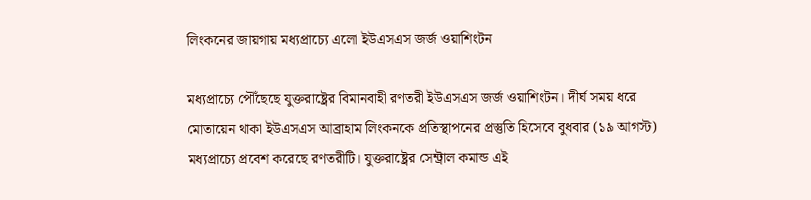লিংকনের জায়গায় মধ্যপ্রাচ্যে এলো ইউএসএস জর্জ ওয়াশিংটন

মধ্যপ্রাচ্যে পৌঁছেছে যুক্তরাষ্ট্রের বিমানবাহী রণতরী ইউএসএস জর্জ ওয়াশিংটন। দীর্ঘ সময় ধরে মোতায়েন থাকা ইউএসএস আব্রাহাম লিংকনকে প্রতিস্থাপনের প্রস্তুতি হিসেবে বুধবার (১৯ আগস্ট) মধ্যপ্রাচ্যে প্রবেশ করেছে রণতরীটি। যুক্তরাষ্ট্রের সেন্ট্রাল কমান্ড এই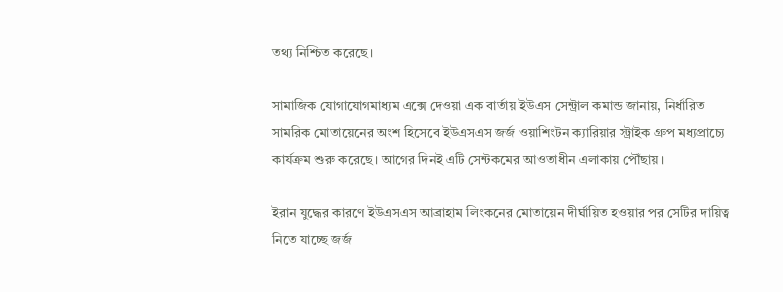তথ্য নিশ্চিত করেছে।

সামাজিক যোগাযোগমাধ্যম এক্সে দেওয়া এক বার্তায় ইউএস সেন্ট্রাল কমান্ড জানায়, নির্ধারিত সামরিক মোতায়েনের অংশ হিসেবে ইউএসএস জর্জ ওয়াশিংটন ক্যারিয়ার স্ট্রাইক গ্রুপ মধ্যপ্রাচ্যে কার্যক্রম শুরু করেছে। আগের দিনই এটি সেন্টকমের আওতাধীন এলাকায় পৌঁছায়।

ইরান যুদ্ধের কারণে ইউএসএস আব্রাহাম লিংকনের মোতায়েন দীর্ঘায়িত হওয়ার পর সেটির দায়িত্ব নিতে যাচ্ছে জর্জ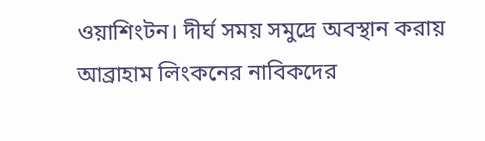ওয়াশিংটন। দীর্ঘ সময় সমুদ্রে অবস্থান করায় আব্রাহাম লিংকনের নাবিকদের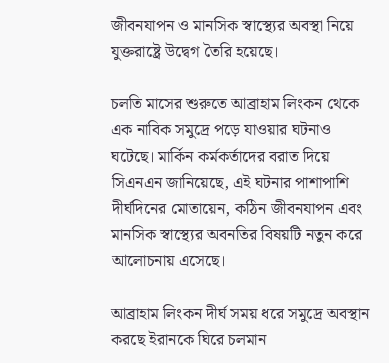জীবনযাপন ও মানসিক স্বাস্থ্যের অবস্থা নিয়ে যুক্তরাষ্ট্রে উদ্বেগ তৈরি হয়েছে।

চলতি মাসের শুরুতে আব্রাহাম লিংকন থেকে এক নাবিক সমুদ্রে পড়ে যাওয়ার ঘটনাও ঘটেছে। মার্কিন কর্মকর্তাদের বরাত দিয়ে সিএনএন জানিয়েছে, এই ঘটনার পাশাপাশি দীর্ঘদিনের মোতায়েন, কঠিন জীবনযাপন এবং মানসিক স্বাস্থ্যের অবনতির বিষয়টি নতুন করে আলোচনায় এসেছে।

আব্রাহাম লিংকন দীর্ঘ সময় ধরে সমুদ্রে অবস্থান করছে ইরানকে ঘিরে চলমান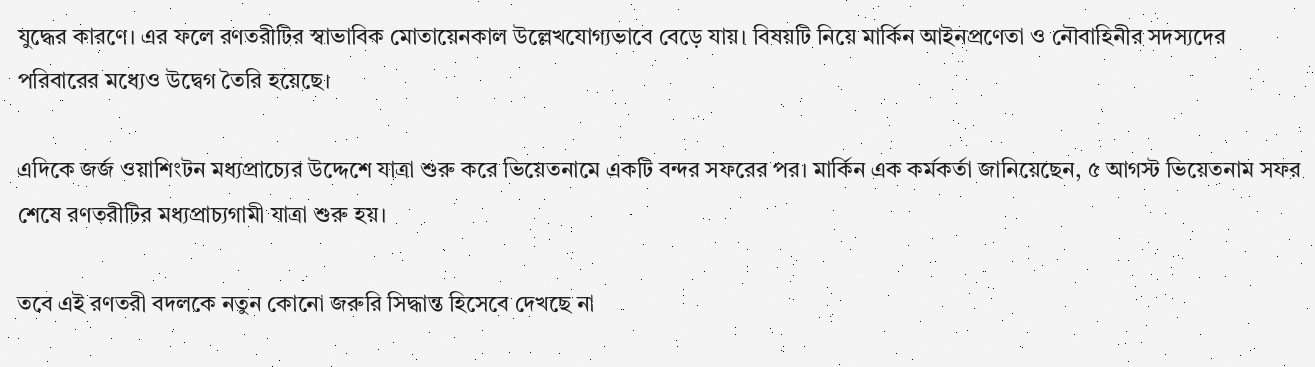যুদ্ধের কারণে। এর ফলে রণতরীটির স্বাভাবিক মোতায়েনকাল উল্লেখযোগ্যভাবে বেড়ে যায়। বিষয়টি নিয়ে মার্কিন আইনপ্রণেতা ও নৌবাহিনীর সদস্যদের পরিবারের মধ্যেও উদ্বেগ তৈরি হয়েছে।

এদিকে জর্জ ওয়াশিংটন মধ্যপ্রাচ্যের উদ্দেশে যাত্রা শুরু করে ভিয়েতনামে একটি বন্দর সফরের পর। মার্কিন এক কর্মকর্তা জানিয়েছেন, ৫ আগস্ট ভিয়েতনাম সফর শেষে রণতরীটির মধ্যপ্রাচ্যগামী যাত্রা শুরু হয়।

তবে এই রণতরী বদলকে নতুন কোনো জরুরি সিদ্ধান্ত হিসেবে দেখছে না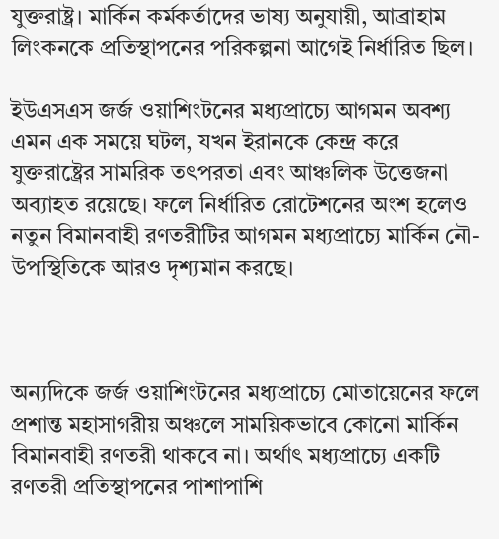যুক্তরাষ্ট্র। মার্কিন কর্মকর্তাদের ভাষ্য অনুযায়ী, আব্রাহাম লিংকনকে প্রতিস্থাপনের পরিকল্পনা আগেই নির্ধারিত ছিল।

ইউএসএস জর্জ ওয়াশিংটনের মধ্যপ্রাচ্যে আগমন অবশ্য এমন এক সময়ে ঘটল, যখন ইরানকে কেন্দ্র করে যুক্তরাষ্ট্রের সামরিক তৎপরতা এবং আঞ্চলিক উত্তেজনা অব্যাহত রয়েছে। ফলে নির্ধারিত রোটেশনের অংশ হলেও নতুন বিমানবাহী রণতরীটির আগমন মধ্যপ্রাচ্যে মার্কিন নৌ-উপস্থিতিকে আরও দৃশ্যমান করছে।



অন্যদিকে জর্জ ওয়াশিংটনের মধ্যপ্রাচ্যে মোতায়েনের ফলে প্রশান্ত মহাসাগরীয় অঞ্চলে সাময়িকভাবে কোনো মার্কিন বিমানবাহী রণতরী থাকবে না। অর্থাৎ মধ্যপ্রাচ্যে একটি রণতরী প্রতিস্থাপনের পাশাপাশি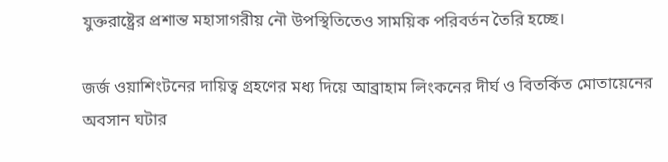যুক্তরাষ্ট্রের প্রশান্ত মহাসাগরীয় নৌ উপস্থিতিতেও সাময়িক পরিবর্তন তৈরি হচ্ছে।

জর্জ ওয়াশিংটনের দায়িত্ব গ্রহণের মধ্য দিয়ে আব্রাহাম লিংকনের দীর্ঘ ও বিতর্কিত মোতায়েনের অবসান ঘটার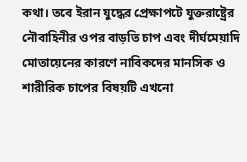কথা। তবে ইরান যুদ্ধের প্রেক্ষাপটে যুক্তরাষ্ট্রের নৌবাহিনীর ওপর বাড়তি চাপ এবং দীর্ঘমেয়াদি মোতায়েনের কারণে নাবিকদের মানসিক ও শারীরিক চাপের বিষয়টি এখনো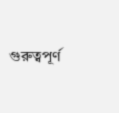গুরুত্বপূর্ণ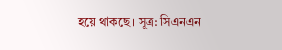হয়ে থাকছে। সূত্র: সিএনএন